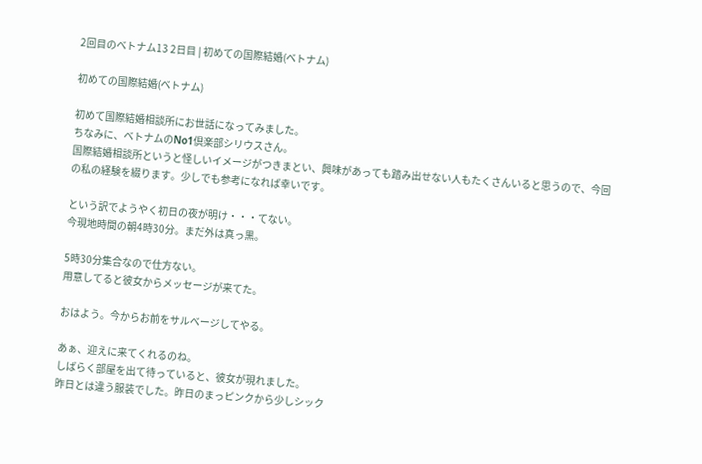2回目のベトナム13 2日目 | 初めての国際結婚(ベトナム)

初めての国際結婚(ベトナム)

初めて国際結婚相談所にお世話になってみました。
ちなみに、ベトナムのNo1倶楽部シリウスさん。
国際結婚相談所というと怪しいイメージがつきまとい、興味があっても踏み出せない人もたくさんいると思うので、今回の私の経験を綴ります。少しでも参考になれば幸いです。

という訳でようやく初日の夜が明け・・・てない。
今現地時間の朝4時30分。まだ外は真っ黒。

5時30分集合なので仕方ない。
用意してると彼女からメッセージが来てた。

おはよう。今からお前をサルベージしてやる。

あぁ、迎えに来てくれるのね。
しばらく部屋を出て待っていると、彼女が現れました。
昨日とは違う服装でした。昨日のまっピンクから少しシック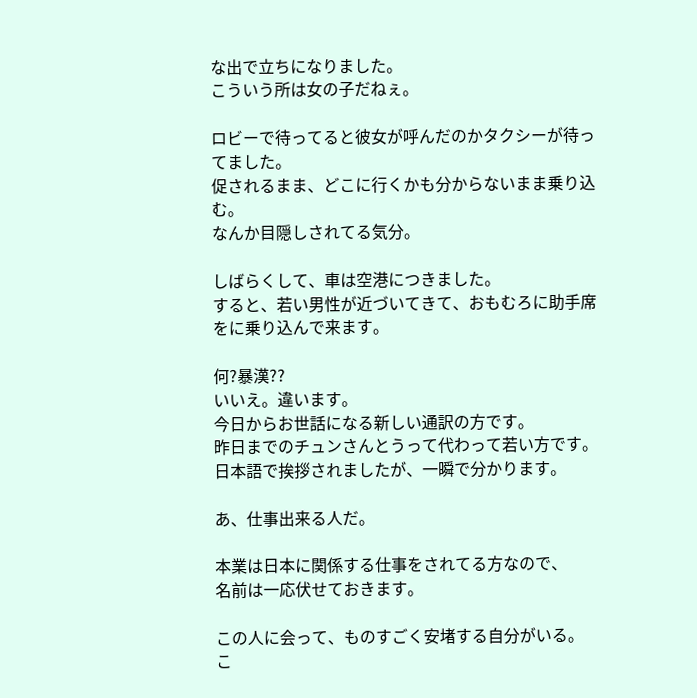な出で立ちになりました。
こういう所は女の子だねぇ。

ロビーで待ってると彼女が呼んだのかタクシーが待ってました。
促されるまま、どこに行くかも分からないまま乗り込む。
なんか目隠しされてる気分。

しばらくして、車は空港につきました。
すると、若い男性が近づいてきて、おもむろに助手席をに乗り込んで来ます。

何?暴漢??
いいえ。違います。
今日からお世話になる新しい通訳の方です。
昨日までのチュンさんとうって代わって若い方です。
日本語で挨拶されましたが、一瞬で分かります。

あ、仕事出来る人だ。

本業は日本に関係する仕事をされてる方なので、
名前は一応伏せておきます。

この人に会って、ものすごく安堵する自分がいる。
こ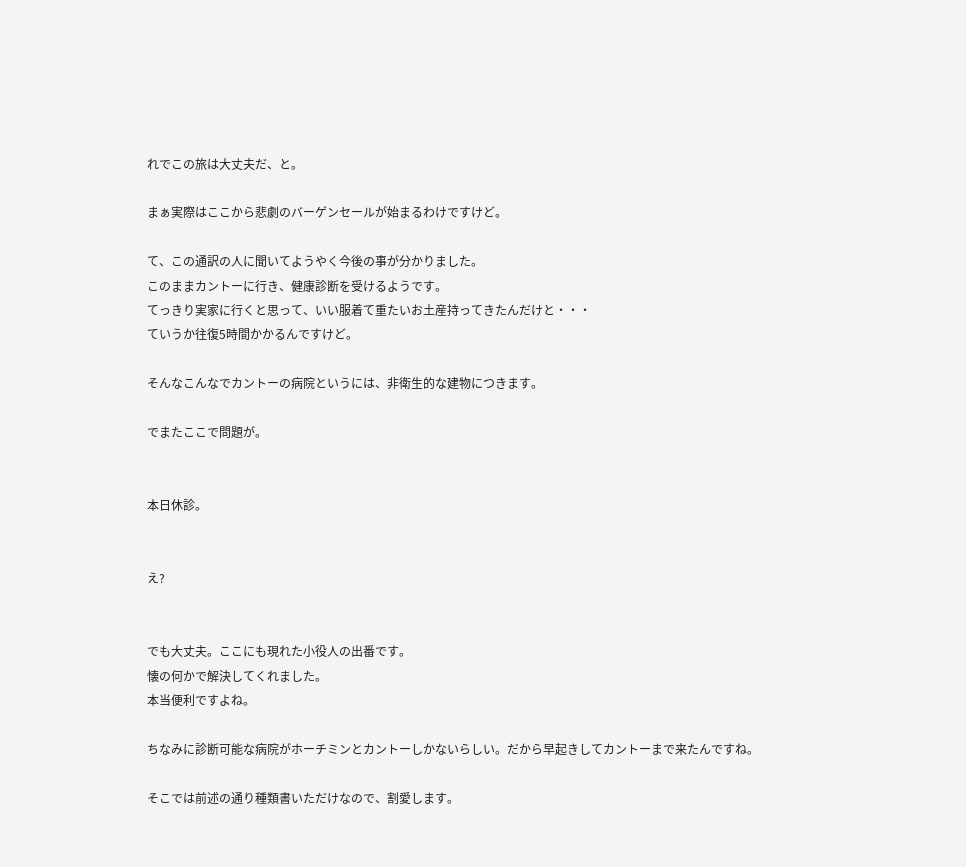れでこの旅は大丈夫だ、と。

まぁ実際はここから悲劇のバーゲンセールが始まるわけですけど。

て、この通訳の人に聞いてようやく今後の事が分かりました。
このままカントーに行き、健康診断を受けるようです。
てっきり実家に行くと思って、いい服着て重たいお土産持ってきたんだけと・・・
ていうか往復5時間かかるんですけど。

そんなこんなでカントーの病院というには、非衛生的な建物につきます。

でまたここで問題が。


本日休診。


え?


でも大丈夫。ここにも現れた小役人の出番です。
懐の何かで解決してくれました。
本当便利ですよね。

ちなみに診断可能な病院がホーチミンとカントーしかないらしい。だから早起きしてカントーまで来たんですね。

そこでは前述の通り種類書いただけなので、割愛します。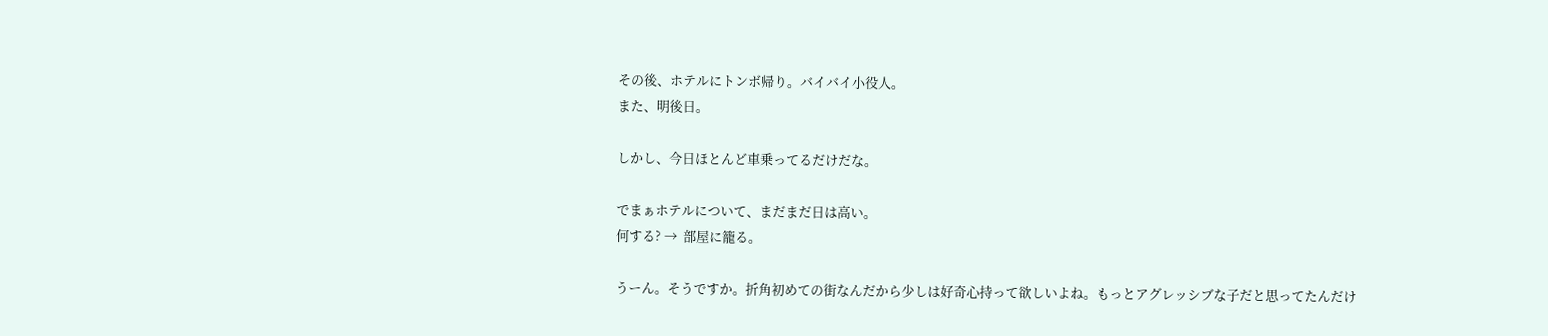その後、ホテルにトンボ帰り。バイバイ小役人。
また、明後日。

しかし、今日ほとんど車乗ってるだけだな。

でまぁホテルについて、まだまだ日は高い。
何する? →  部屋に籠る。

うーん。そうですか。折角初めての街なんだから少しは好奇心持って欲しいよね。もっとアグレッシブな子だと思ってたんだけ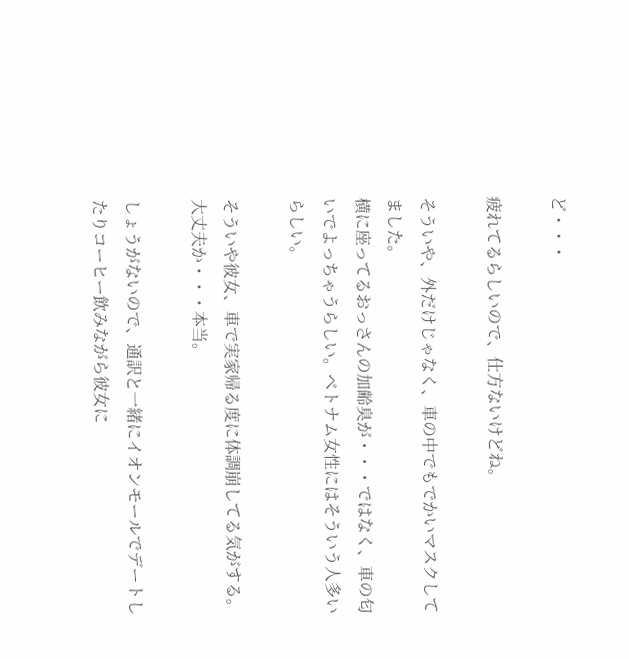ど・・・

疲れてるらしいので、仕方ないけどね。

そういや、外だけじゃなく、車の中でもでかいマスクしてました。
横に座ってるおっさんの加齢臭が・・・ではなく、車の匂いでよっちゃうらしい。ベトナム女性にはそういう人多いらしい。

そういや彼女、車で実家帰る度に体調崩してる気がする。
大丈夫か・・・本当。

しょうがないので、通訳と一緒にイオンモールでデートしたりコーヒー飲みながら彼女に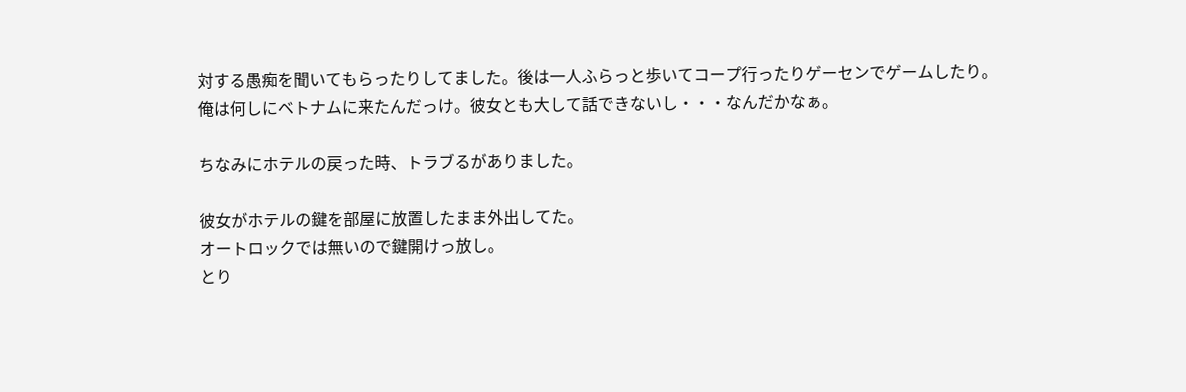対する愚痴を聞いてもらったりしてました。後は一人ふらっと歩いてコープ行ったりゲーセンでゲームしたり。
俺は何しにベトナムに来たんだっけ。彼女とも大して話できないし・・・なんだかなぁ。

ちなみにホテルの戻った時、トラブるがありました。

彼女がホテルの鍵を部屋に放置したまま外出してた。
オートロックでは無いので鍵開けっ放し。
とり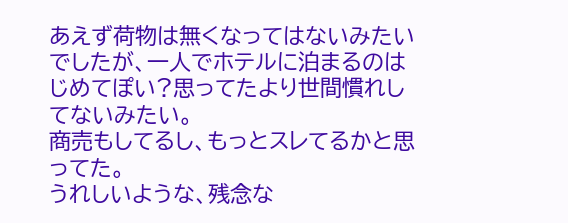あえず荷物は無くなってはないみたいでしたが、一人でホテルに泊まるのはじめてぽい?思ってたより世間慣れしてないみたい。
商売もしてるし、もっとスレてるかと思ってた。
うれしいような、残念な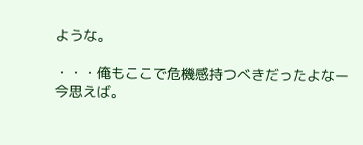ような。

・・・俺もここで危機感持つべきだったよなー
今思えば。